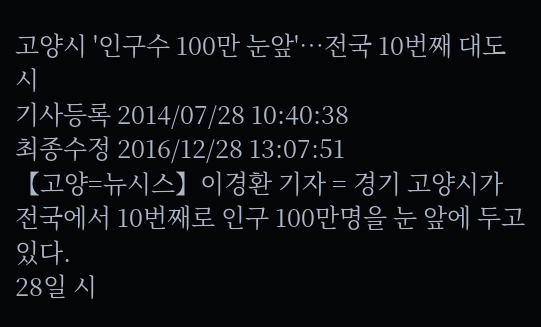고양시 '인구수 100만 눈앞'…전국 10번째 대도시
기사등록 2014/07/28 10:40:38
최종수정 2016/12/28 13:07:51
【고양=뉴시스】이경환 기자 = 경기 고양시가 전국에서 10번째로 인구 100만명을 눈 앞에 두고 있다.
28일 시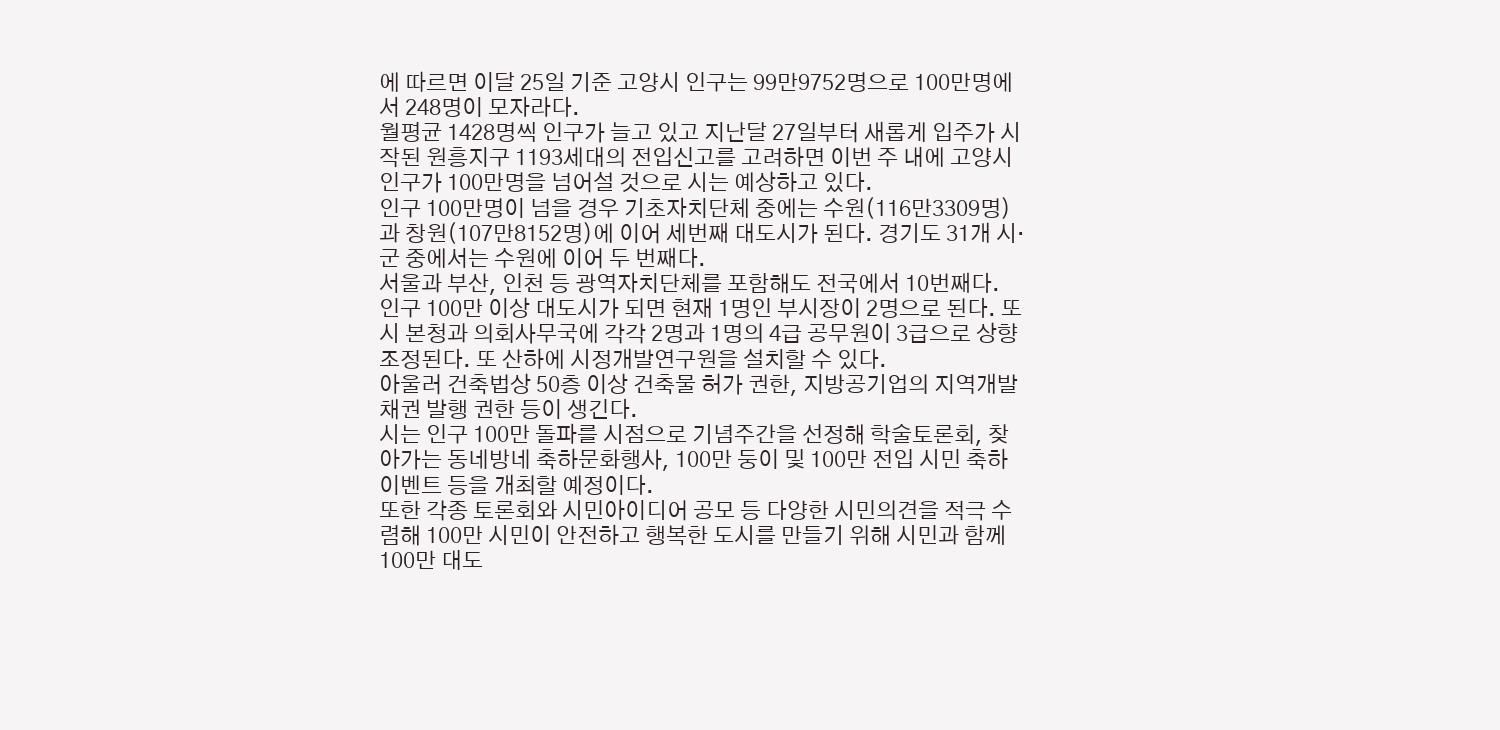에 따르면 이달 25일 기준 고양시 인구는 99만9752명으로 100만명에서 248명이 모자라다.
월평균 1428명씩 인구가 늘고 있고 지난달 27일부터 새롭게 입주가 시작된 원흥지구 1193세대의 전입신고를 고려하면 이번 주 내에 고양시 인구가 100만명을 넘어설 것으로 시는 예상하고 있다.
인구 100만명이 넘을 경우 기초자치단체 중에는 수원(116만3309명)과 창원(107만8152명)에 이어 세번째 대도시가 된다. 경기도 31개 시·군 중에서는 수원에 이어 두 번째다.
서울과 부산, 인천 등 광역자치단체를 포함해도 전국에서 10번째다.
인구 100만 이상 대도시가 되면 현재 1명인 부시장이 2명으로 된다. 또 시 본청과 의회사무국에 각각 2명과 1명의 4급 공무원이 3급으로 상향조정된다. 또 산하에 시정개발연구원을 설치할 수 있다.
아울러 건축법상 50층 이상 건축물 허가 권한, 지방공기업의 지역개발채권 발행 권한 등이 생긴다.
시는 인구 100만 돌파를 시점으로 기념주간을 선정해 학술토론회, 찾아가는 동네방네 축하문화행사, 100만 둥이 및 100만 전입 시민 축하 이벤트 등을 개최할 예정이다.
또한 각종 토론회와 시민아이디어 공모 등 다양한 시민의견을 적극 수렴해 100만 시민이 안전하고 행복한 도시를 만들기 위해 시민과 함께 100만 대도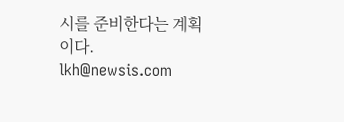시를 준비한다는 계획이다.
lkh@newsis.com